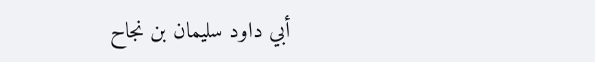أبي داود سليمان بن نجاح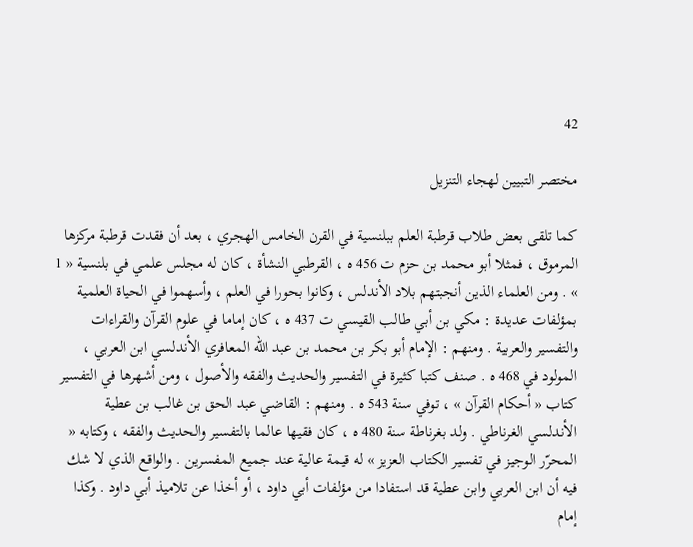42

مختصر التبيين لهجاء التنزيل

كما تلقى بعض طلاب قرطبة العلم ببلنسية في القرن الخامس الهجري ، بعد أن فقدت قرطبة مركزها المرموق ، فمثلا أبو محمد بن حزم ت 456 ه ، القرطبي النشأة ، كان له مجلس علمي في بلنسية « 1 » . ومن العلماء الذين أنجبتهم بلاد الأندلس ، وكانوا بحورا في العلم ، وأسهموا في الحياة العلمية بمؤلفات عديدة : مكي بن أبي طالب القيسي ت 437 ه ، كان إماما في علوم القرآن والقراءات والتفسير والعربية . ومنهم : الإمام أبو بكر بن محمد بن عبد الله المعافري الأندلسي ابن العربي ، المولود في 468 ه . صنف كتبا كثيرة في التفسير والحديث والفقه والأصول ، ومن أشهرها في التفسير كتاب « أحكام القرآن » ، توفي سنة 543 ه . ومنهم : القاضي عبد الحق بن غالب بن عطية الأندلسي الغرناطي . ولد بغرناطة سنة 480 ه ، كان فقيها عالما بالتفسير والحديث والفقه ، وكتابه « المحرّر الوجيز في تفسير الكتاب العزيز » له قيمة عالية عند جميع المفسرين . والواقع الذي لا شك فيه أن ابن العربي وابن عطية قد استفادا من مؤلفات أبي داود ، أو أخذا عن تلاميذ أبي داود . وكذا إمام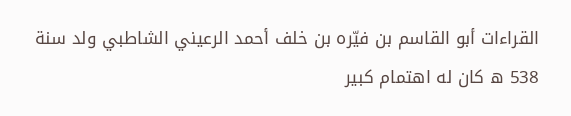القراءات أبو القاسم بن فيّره بن خلف أحمد الرعيني الشاطبي ولد سنة 538 ه كان له اهتمام كبير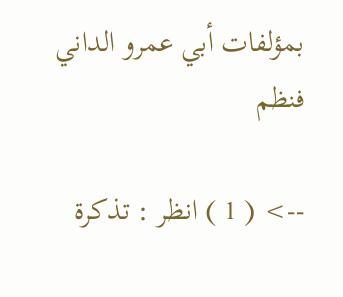بمؤلفات أبي عمرو الداني فنظم

--> ( 1 ) انظر : تذكرة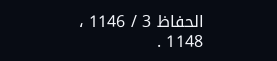الحفاظ 3 / 1146 ، 1148 .